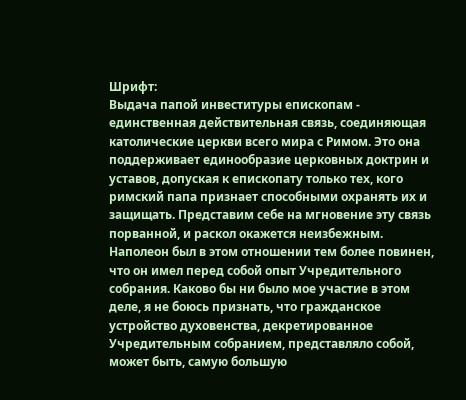Шрифт:
Выдача папой инвеституры епископам - единственная действительная связь, соединяющая католические церкви всего мира с Римом. Это она поддерживает единообразие церковных доктрин и уставов, допуская к епископату только тех, кого римский папа признает способными охранять их и защищать. Представим себе на мгновение эту связь порванной, и раскол окажется неизбежным. Наполеон был в этом отношении тем более повинен, что он имел перед собой опыт Учредительного собрания. Каково бы ни было мое участие в этом деле, я не боюсь признать, что гражданское устройство духовенства, декретированное Учредительным собранием, представляло собой, может быть, самую большую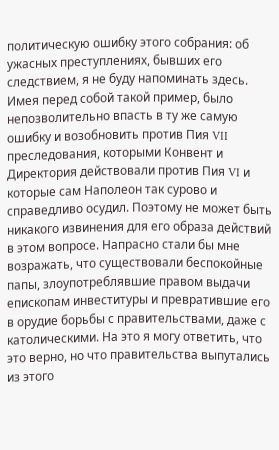политическую ошибку этого собрания: об ужасных преступлениях, бывших его следствием, я не буду напоминать здесь. Имея перед собой такой пример, было непозволительно впасть в ту же самую ошибку и возобновить против Пия VII преследования, которыми Конвент и Директория действовали против Пия VI и которые сам Наполеон так сурово и справедливо осудил. Поэтому не может быть никакого извинения для его образа действий в этом вопросе. Напрасно стали бы мне возражать, что существовали беспокойные папы, злоупотреблявшие правом выдачи епископам инвеституры и превратившие его в орудие борьбы с правительствами, даже с католическими. На это я могу ответить, что это верно, но что правительства выпутались из этого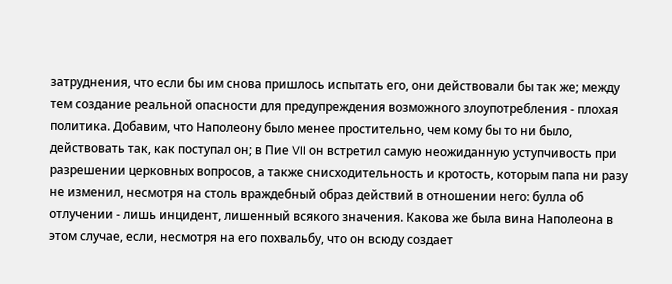затруднения, что если бы им снова пришлось испытать его, они действовали бы так же; между тем создание реальной опасности для предупреждения возможного злоупотребления - плохая политика. Добавим, что Наполеону было менее простительно, чем кому бы то ни было, действовать так, как поступал он; в Пие VII он встретил самую неожиданную уступчивость при разрешении церковных вопросов, а также снисходительность и кротость, которым папа ни разу не изменил, несмотря на столь враждебный образ действий в отношении него: булла об отлучении - лишь инцидент, лишенный всякого значения. Какова же была вина Наполеона в этом случае, если, несмотря на его похвальбу, что он всюду создает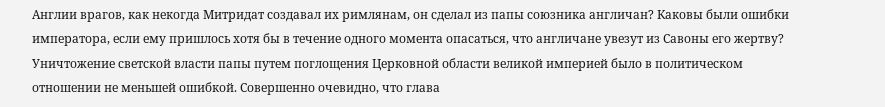Англии врагов, как некогда Митридат создавал их римлянам, он сделал из папы союзника англичан? Каковы были ошибки императора, если ему пришлось хотя бы в течение одного момента опасаться, что англичане увезут из Савоны его жертву?
Уничтожение светской власти папы путем поглощения Церковной области великой империей было в политическом отношении не меньшей ошибкой. Совершенно очевидно, что глава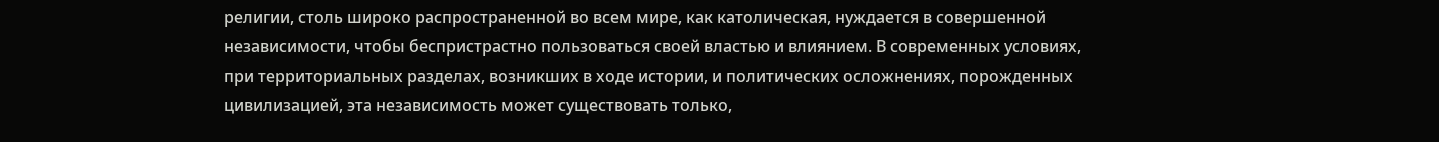религии, столь широко распространенной во всем мире, как католическая, нуждается в совершенной независимости, чтобы беспристрастно пользоваться своей властью и влиянием. В современных условиях, при территориальных разделах, возникших в ходе истории, и политических осложнениях, порожденных цивилизацией, эта независимость может существовать только,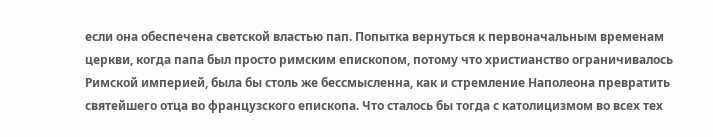если она обеспечена светской властью пап. Попытка вернуться к первоначальным временам церкви, когда папа был просто римским епископом, потому что христианство ограничивалось Римской империей, была бы столь же бессмысленна, как и стремление Наполеона превратить святейшего отца во французского епископа. Что сталось бы тогда с католицизмом во всех тех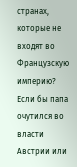странах, которые не входят во Французскую империю? Если бы папа очутился во власти Австрии или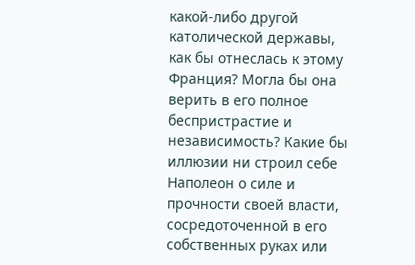какой-либо другой католической державы, как бы отнеслась к этому Франция? Могла бы она верить в его полное беспристрастие и независимость? Какие бы иллюзии ни строил себе Наполеон о силе и прочности своей власти, сосредоточенной в его собственных руках или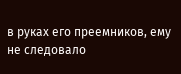в руках его преемников, ему не следовало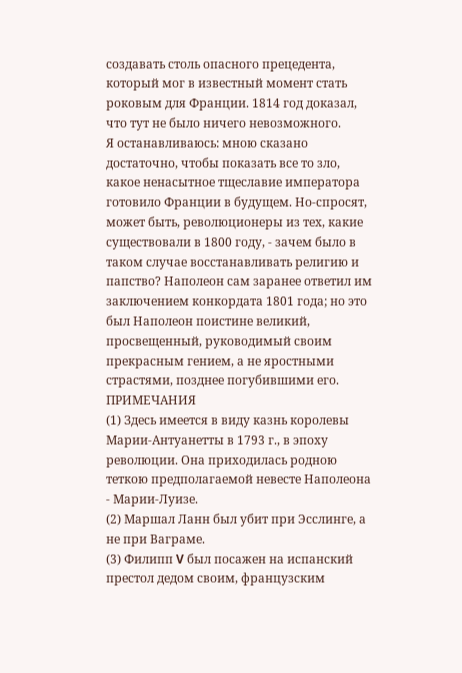создавать столь опасного прецедента, который мог в известный момент стать роковым для Франции. 1814 год доказал, что тут не было ничего невозможного.
Я останавливаюсь: мною сказано достаточно, чтобы показать все то зло, какое ненасытное тщеславие императора готовило Франции в будущем. Но-спросят, может быть, революционеры из тех, какие существовали в 1800 году, - зачем было в таком случае восстанавливать религию и папство? Наполеон сам заранее ответил им заключением конкордата 1801 года; но это был Наполеон поистине великий, просвещенный, руководимый своим прекрасным гением, а не яростными страстями, позднее погубившими его.
ПРИМЕЧАНИЯ
(1) Здесь имеется в виду казнь королевы Марии-Антуанетты в 1793 г., в эпоху революции. Она приходилась родною теткою предполагаемой невесте Наполеона - Марии-Луизе.
(2) Маршал Ланн был убит при Эсслинге, а не при Ваграме.
(3) Филипп V был посажен на испанский престол дедом своим, французским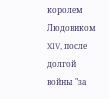королем Людовиком XIV, после долгой войны "за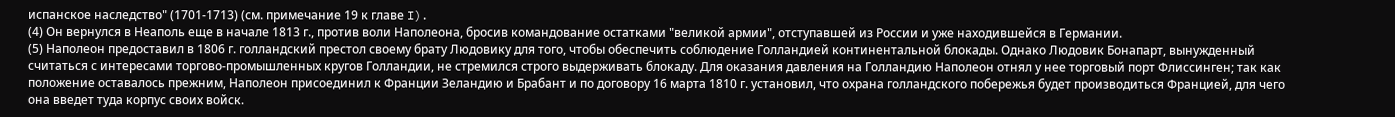испанское наследство" (1701-1713) (см. примечание 19 к главе I).
(4) Он вернулся в Неаполь еще в начале 1813 г., против воли Наполеона, бросив командование остатками "великой армии", отступавшей из России и уже находившейся в Германии.
(5) Наполеон предоставил в 1806 г. голландский престол своему брату Людовику для того, чтобы обеспечить соблюдение Голландией континентальной блокады. Однако Людовик Бонапарт, вынужденный считаться с интересами торгово-промышленных кругов Голландии, не стремился строго выдерживать блокаду. Для оказания давления на Голландию Наполеон отнял у нее торговый порт Флиссинген; так как положение оставалось прежним, Наполеон присоединил к Франции Зеландию и Брабант и по договору 16 марта 1810 г. установил, что охрана голландского побережья будет производиться Францией, для чего она введет туда корпус своих войск.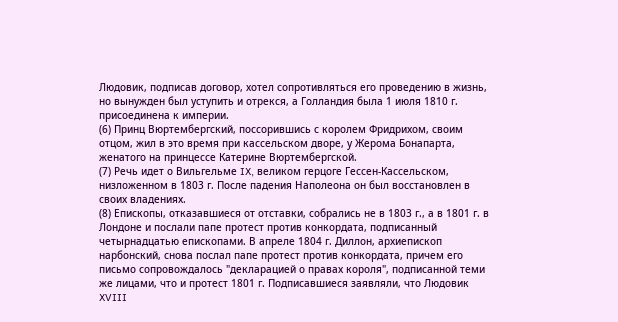Людовик, подписав договор, хотел сопротивляться его проведению в жизнь, но вынужден был уступить и отрекся, а Голландия была 1 июля 1810 г. присоединена к империи.
(6) Принц Вюртембергский, поссорившись с королем Фридрихом, своим отцом, жил в это время при кассельском дворе, у Жерома Бонапарта, женатого на принцессе Катерине Вюртембергской.
(7) Речь идет о Вильгельме IX, великом герцоге Гессен-Кассельском, низложенном в 1803 г. После падения Наполеона он был восстановлен в своих владениях.
(8) Епископы, отказавшиеся от отставки, собрались не в 1803 г., а в 1801 г. в Лондоне и послали папе протест против конкордата, подписанный четырнадцатью епископами. В апреле 1804 г. Диллон, архиепископ нарбонский, снова послал папе протест против конкордата, причем его письмо сопровождалось "декларацией о правах короля", подписанной теми же лицами, что и протест 1801 г. Подписавшиеся заявляли, что Людовик XVIII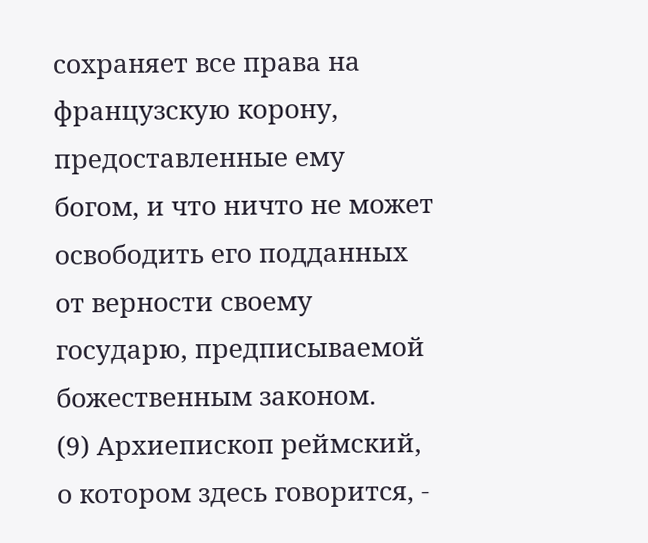сохраняет все права на французскую корону, предоставленные ему богом, и что ничто не может освободить его подданных от верности своему государю, предписываемой божественным законом.
(9) Архиепископ реймский, о котором здесь говорится, -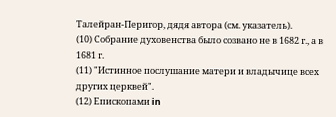Талейран-Перигор, дядя автора (см. указатель).
(10) Собрание духовенства было созвано не в 1682 г., а в 1681 г.
(11) "Истинное послушание матери и владычице всех других церквей".
(12) Епископами in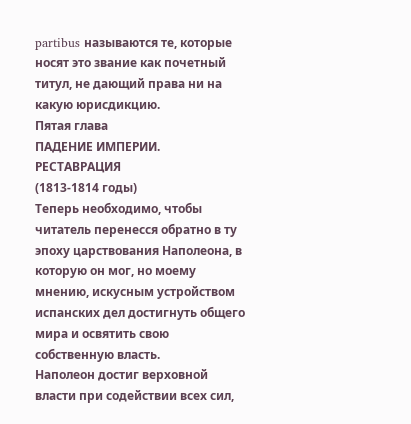partibus называются те, которые носят это звание как почетный титул, не дающий права ни на какую юрисдикцию.
Пятая глава
ПАДЕНИЕ ИМПЕРИИ. РЕСТАВРАЦИЯ
(1813-1814 годы)
Теперь необходимо, чтобы читатель перенесся обратно в ту эпоху царствования Наполеона, в которую он мог, но моему мнению, искусным устройством испанских дел достигнуть общего мира и освятить свою собственную власть.
Наполеон достиг верховной власти при содействии всех сил,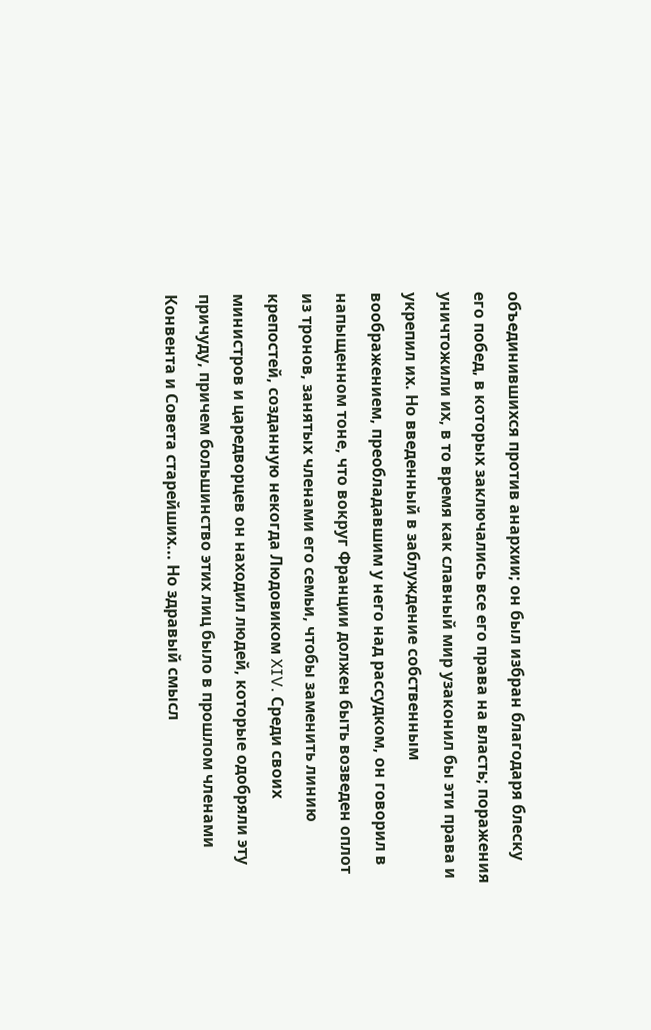объединившихся против анархии; он был избран благодаря блеску его побед, в которых заключались все его права на власть; поражения уничтожили их, в то время как славный мир узаконил бы эти права и укрепил их. Но введенный в заблуждение собственным воображением, преобладавшим у него над рассудком, он говорил в напыщенном тоне, что вокруг Франции должен быть возведен оплот из тронов, занятых членами его семьи, чтобы заменить линию крепостей, созданную некогда Людовиком XIV. Среди своих министров и царедворцев он находил людей, которые одобряли эту причуду, причем большинство этих лиц было в прошлом членами Конвента и Совета старейших... Но здравый смысл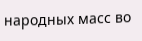народных масс во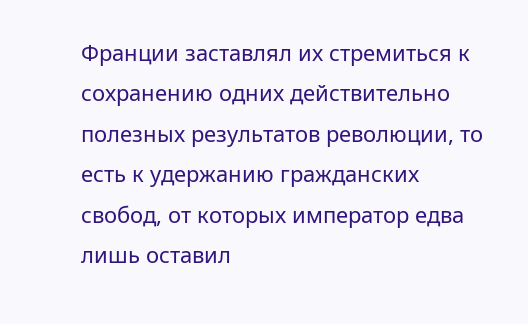Франции заставлял их стремиться к сохранению одних действительно полезных результатов революции, то есть к удержанию гражданских свобод, от которых император едва лишь оставил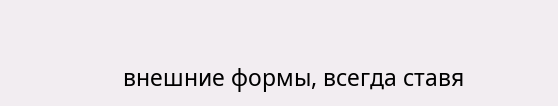внешние формы, всегда ставя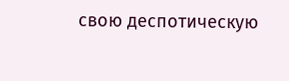свою деспотическую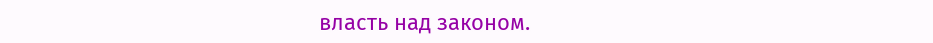власть над законом.